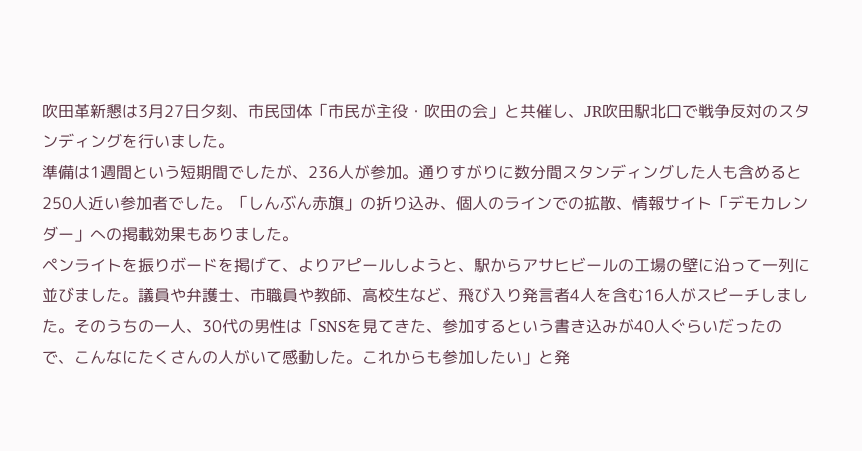吹田革新懇は3月27日夕刻、市民団体「市民が主役・吹田の会」と共催し、JR吹田駅北口で戦争反対のスタンディングを行いました。
準備は1週間という短期間でしたが、236人が参加。通りすがりに数分間スタンディングした人も含めると250人近い参加者でした。「しんぶん赤旗」の折り込み、個人のラインでの拡散、情報サイト「デモカレンダー」への掲載効果もありました。
ペンライトを振りボードを掲げて、よりアピールしようと、駅からアサヒビールの工場の壁に沿って一列に並びました。議員や弁護士、市職員や教師、高校生など、飛び入り発言者4人を含む16人がスピーチしました。そのうちの一人、30代の男性は「SNSを見てきた、参加するという書き込みが40人ぐらいだったので、こんなにたくさんの人がいて感動した。これからも参加したい」と発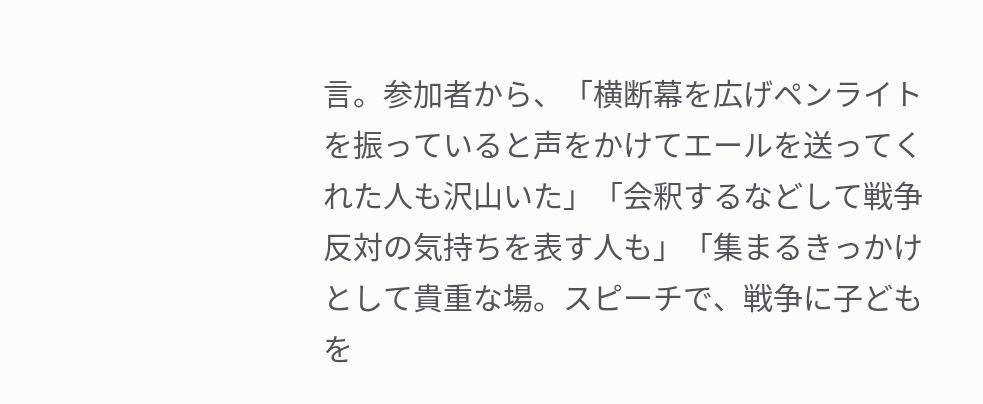言。参加者から、「横断幕を広げペンライトを振っていると声をかけてエールを送ってくれた人も沢山いた」「会釈するなどして戦争反対の気持ちを表す人も」「集まるきっかけとして貴重な場。スピーチで、戦争に子どもを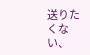送りたくない、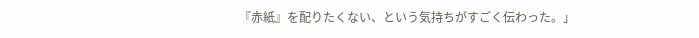『赤紙』を配りたくない、という気持ちがすごく伝わった。」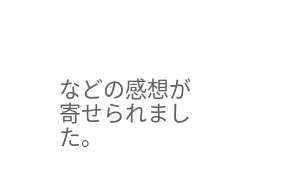などの感想が寄せられました。